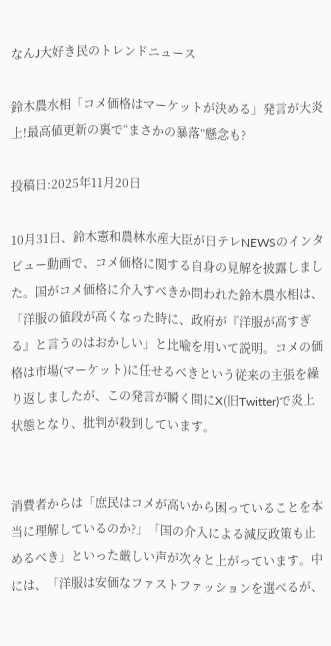なんJ大好き民のトレンドニュース

鈴木農水相「コメ価格はマーケットが決める」発言が大炎上!最高値更新の裏で“まさかの暴落”懸念も?

投稿日:2025年11月20日

10月31日、鈴木憲和農林水産大臣が日テレNEWSのインタビュー動画で、コメ価格に関する自身の見解を披露しました。国がコメ価格に介入すべきか問われた鈴木農水相は、「洋服の値段が高くなった時に、政府が『洋服が高すぎる』と言うのはおかしい」と比喩を用いて説明。コメの価格は市場(マーケット)に任せるべきという従来の主張を繰り返しましたが、この発言が瞬く間にX(旧Twitter)で炎上状態となり、批判が殺到しています。


消費者からは「庶民はコメが高いから困っていることを本当に理解しているのか?」「国の介入による減反政策も止めるべき」といった厳しい声が次々と上がっています。中には、「洋服は安価なファストファッションを選べるが、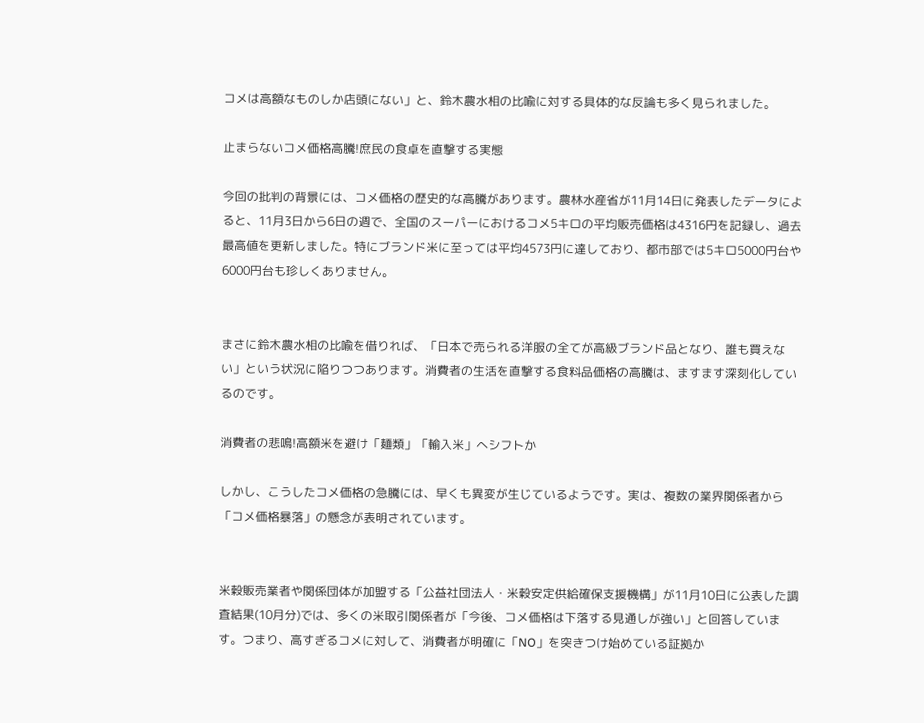コメは高額なものしか店頭にない」と、鈴木農水相の比喩に対する具体的な反論も多く見られました。

止まらないコメ価格高騰!庶民の食卓を直撃する実態

今回の批判の背景には、コメ価格の歴史的な高騰があります。農林水産省が11月14日に発表したデータによると、11月3日から6日の週で、全国のスーパーにおけるコメ5キロの平均販売価格は4316円を記録し、過去最高値を更新しました。特にブランド米に至っては平均4573円に達しており、都市部では5キロ5000円台や6000円台も珍しくありません。


まさに鈴木農水相の比喩を借りれば、「日本で売られる洋服の全てが高級ブランド品となり、誰も買えない」という状況に陥りつつあります。消費者の生活を直撃する食料品価格の高騰は、ますます深刻化しているのです。

消費者の悲鳴!高額米を避け「麺類」「輸入米」へシフトか

しかし、こうしたコメ価格の急騰には、早くも異変が生じているようです。実は、複数の業界関係者から「コメ価格暴落」の懸念が表明されています。


米穀販売業者や関係団体が加盟する「公益社団法人・米穀安定供給確保支援機構」が11月10日に公表した調査結果(10月分)では、多くの米取引関係者が「今後、コメ価格は下落する見通しが強い」と回答しています。つまり、高すぎるコメに対して、消費者が明確に「NO」を突きつけ始めている証拠か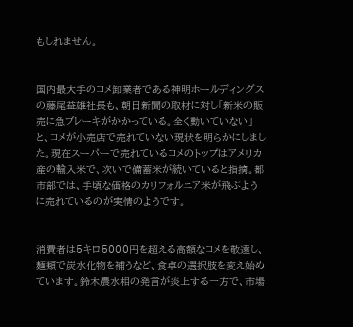もしれません。


国内最大手のコメ卸業者である神明ホールディングスの藤尾益雄社長も、朝日新聞の取材に対し「新米の販売に急ブレーキがかかっている。全く動いていない」と、コメが小売店で売れていない現状を明らかにしました。現在スーパーで売れているコメのトップはアメリカ産の輸入米で、次いで備蓄米が続いていると指摘。都市部では、手頃な価格のカリフォルニア米が飛ぶように売れているのが実情のようです。


消費者は5キロ5000円を超える高額なコメを敬遠し、麺類で炭水化物を補うなど、食卓の選択肢を変え始めています。鈴木農水相の発言が炎上する一方で、市場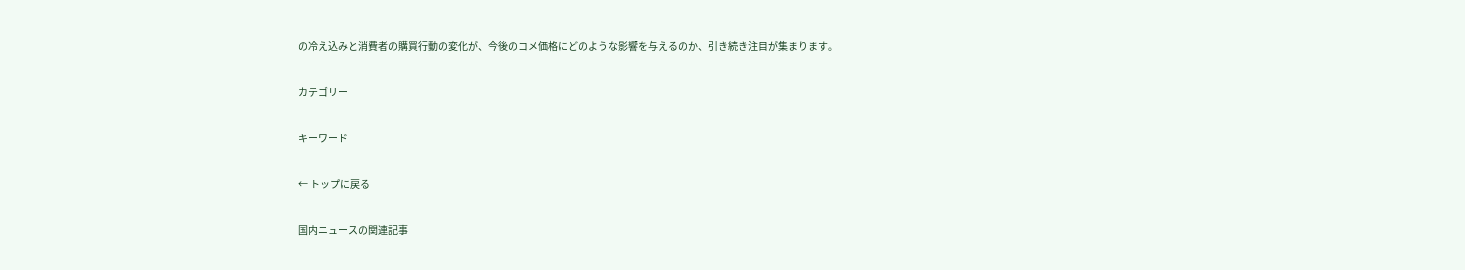の冷え込みと消費者の購買行動の変化が、今後のコメ価格にどのような影響を与えるのか、引き続き注目が集まります。

カテゴリー

キーワード

← トップに戻る

国内ニュースの関連記事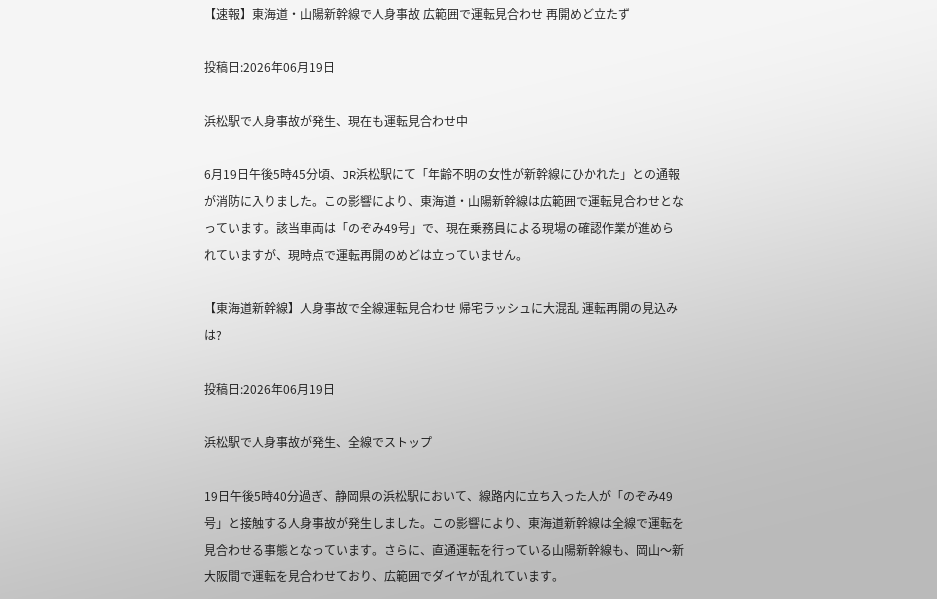【速報】東海道・山陽新幹線で人身事故 広範囲で運転見合わせ 再開めど立たず

投稿日:2026年06月19日

浜松駅で人身事故が発生、現在も運転見合わせ中

6月19日午後5時45分頃、JR浜松駅にて「年齢不明の女性が新幹線にひかれた」との通報が消防に入りました。この影響により、東海道・山陽新幹線は広範囲で運転見合わせとなっています。該当車両は「のぞみ49号」で、現在乗務員による現場の確認作業が進められていますが、現時点で運転再開のめどは立っていません。

【東海道新幹線】人身事故で全線運転見合わせ 帰宅ラッシュに大混乱 運転再開の見込みは?

投稿日:2026年06月19日

浜松駅で人身事故が発生、全線でストップ

19日午後5時40分過ぎ、静岡県の浜松駅において、線路内に立ち入った人が「のぞみ49号」と接触する人身事故が発生しました。この影響により、東海道新幹線は全線で運転を見合わせる事態となっています。さらに、直通運転を行っている山陽新幹線も、岡山〜新大阪間で運転を見合わせており、広範囲でダイヤが乱れています。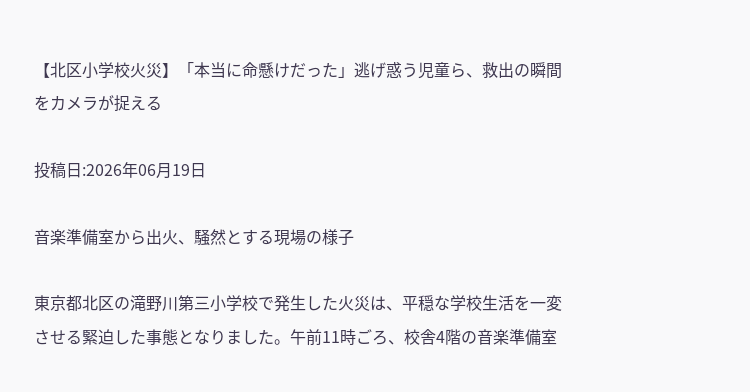【北区小学校火災】「本当に命懸けだった」逃げ惑う児童ら、救出の瞬間をカメラが捉える

投稿日:2026年06月19日

音楽準備室から出火、騒然とする現場の様子

東京都北区の滝野川第三小学校で発生した火災は、平穏な学校生活を一変させる緊迫した事態となりました。午前11時ごろ、校舎4階の音楽準備室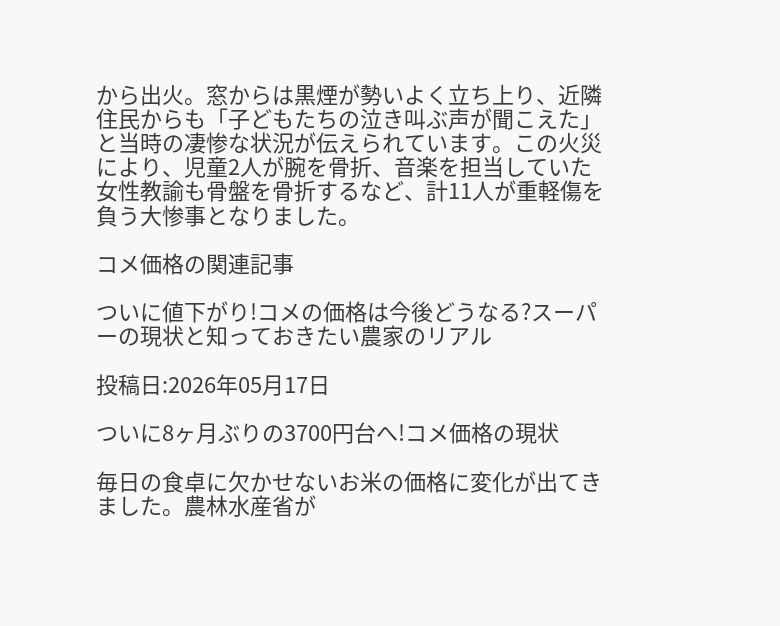から出火。窓からは黒煙が勢いよく立ち上り、近隣住民からも「子どもたちの泣き叫ぶ声が聞こえた」と当時の凄惨な状況が伝えられています。この火災により、児童2人が腕を骨折、音楽を担当していた女性教諭も骨盤を骨折するなど、計11人が重軽傷を負う大惨事となりました。

コメ価格の関連記事

ついに値下がり!コメの価格は今後どうなる?スーパーの現状と知っておきたい農家のリアル

投稿日:2026年05月17日

ついに8ヶ月ぶりの3700円台へ!コメ価格の現状

毎日の食卓に欠かせないお米の価格に変化が出てきました。農林水産省が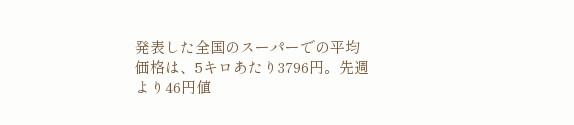発表した全国のスーパーでの平均価格は、5キロあたり3796円。先週より46円値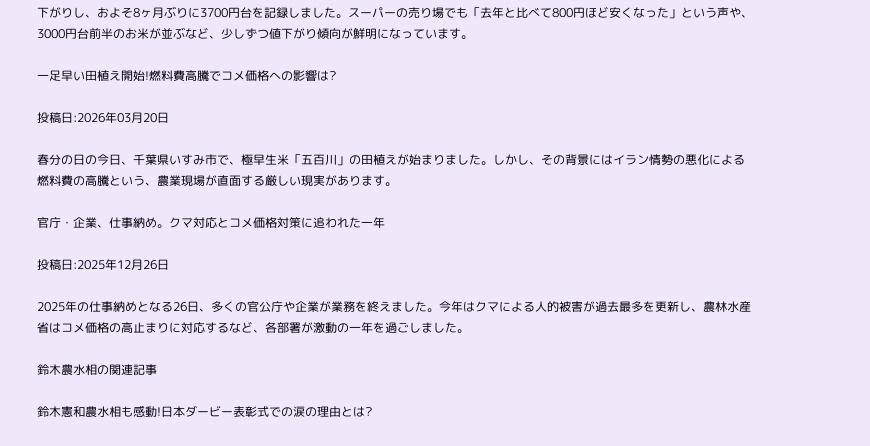下がりし、およそ8ヶ月ぶりに3700円台を記録しました。スーパーの売り場でも「去年と比べて800円ほど安くなった」という声や、3000円台前半のお米が並ぶなど、少しずつ値下がり傾向が鮮明になっています。

一足早い田植え開始!燃料費高騰でコメ価格への影響は?

投稿日:2026年03月20日

春分の日の今日、千葉県いすみ市で、極早生米「五百川」の田植えが始まりました。しかし、その背景にはイラン情勢の悪化による燃料費の高騰という、農業現場が直面する厳しい現実があります。

官庁・企業、仕事納め。クマ対応とコメ価格対策に追われた一年

投稿日:2025年12月26日

2025年の仕事納めとなる26日、多くの官公庁や企業が業務を終えました。今年はクマによる人的被害が過去最多を更新し、農林水産省はコメ価格の高止まりに対応するなど、各部署が激動の一年を過ごしました。

鈴木農水相の関連記事

鈴木憲和農水相も感動!日本ダービー表彰式での涙の理由とは?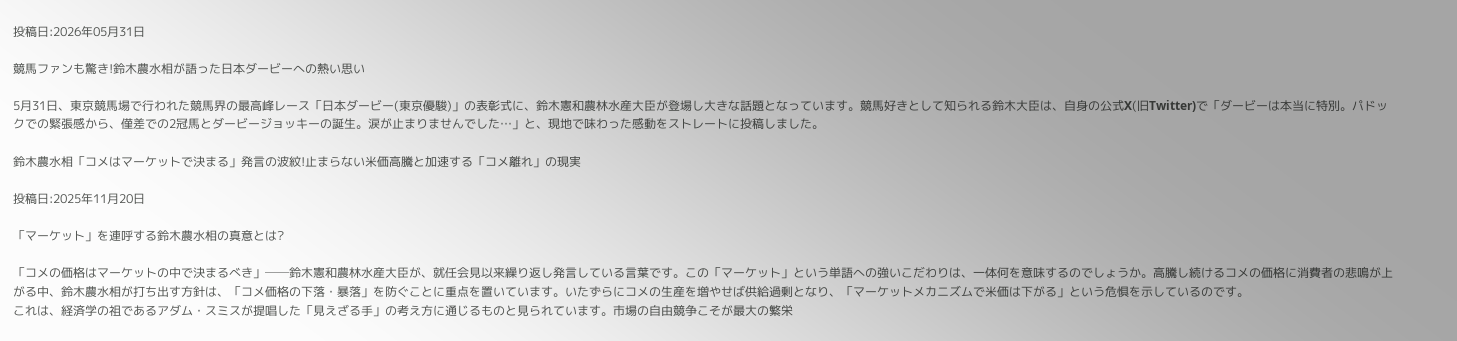投稿日:2026年05月31日

競馬ファンも驚き!鈴木農水相が語った日本ダービーへの熱い思い

5月31日、東京競馬場で行われた競馬界の最高峰レース「日本ダービー(東京優駿)」の表彰式に、鈴木憲和農林水産大臣が登場し大きな話題となっています。競馬好きとして知られる鈴木大臣は、自身の公式X(旧Twitter)で「ダービーは本当に特別。パドックでの緊張感から、僅差での2冠馬とダービージョッキーの誕生。涙が止まりませんでした…」と、現地で味わった感動をストレートに投稿しました。

鈴木農水相「コメはマーケットで決まる」発言の波紋!止まらない米価高騰と加速する「コメ離れ」の現実

投稿日:2025年11月20日

「マーケット」を連呼する鈴木農水相の真意とは?

「コメの価格はマーケットの中で決まるべき」──鈴木憲和農林水産大臣が、就任会見以来繰り返し発言している言葉です。この「マーケット」という単語への強いこだわりは、一体何を意味するのでしょうか。高騰し続けるコメの価格に消費者の悲鳴が上がる中、鈴木農水相が打ち出す方針は、「コメ価格の下落・暴落」を防ぐことに重点を置いています。いたずらにコメの生産を増やせば供給過剰となり、「マーケットメカニズムで米価は下がる」という危惧を示しているのです。
これは、経済学の祖であるアダム・スミスが提唱した「見えざる手」の考え方に通じるものと見られています。市場の自由競争こそが最大の繁栄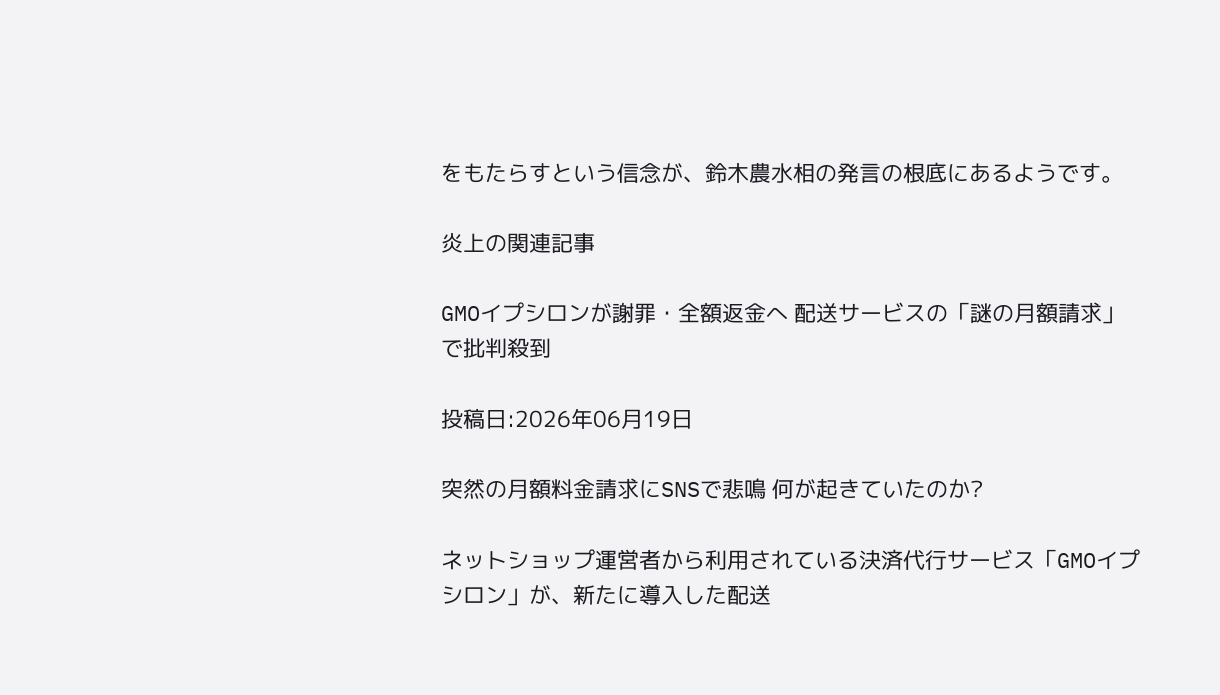をもたらすという信念が、鈴木農水相の発言の根底にあるようです。

炎上の関連記事

GMOイプシロンが謝罪・全額返金へ 配送サービスの「謎の月額請求」で批判殺到

投稿日:2026年06月19日

突然の月額料金請求にSNSで悲鳴 何が起きていたのか?

ネットショップ運営者から利用されている決済代行サービス「GMOイプシロン」が、新たに導入した配送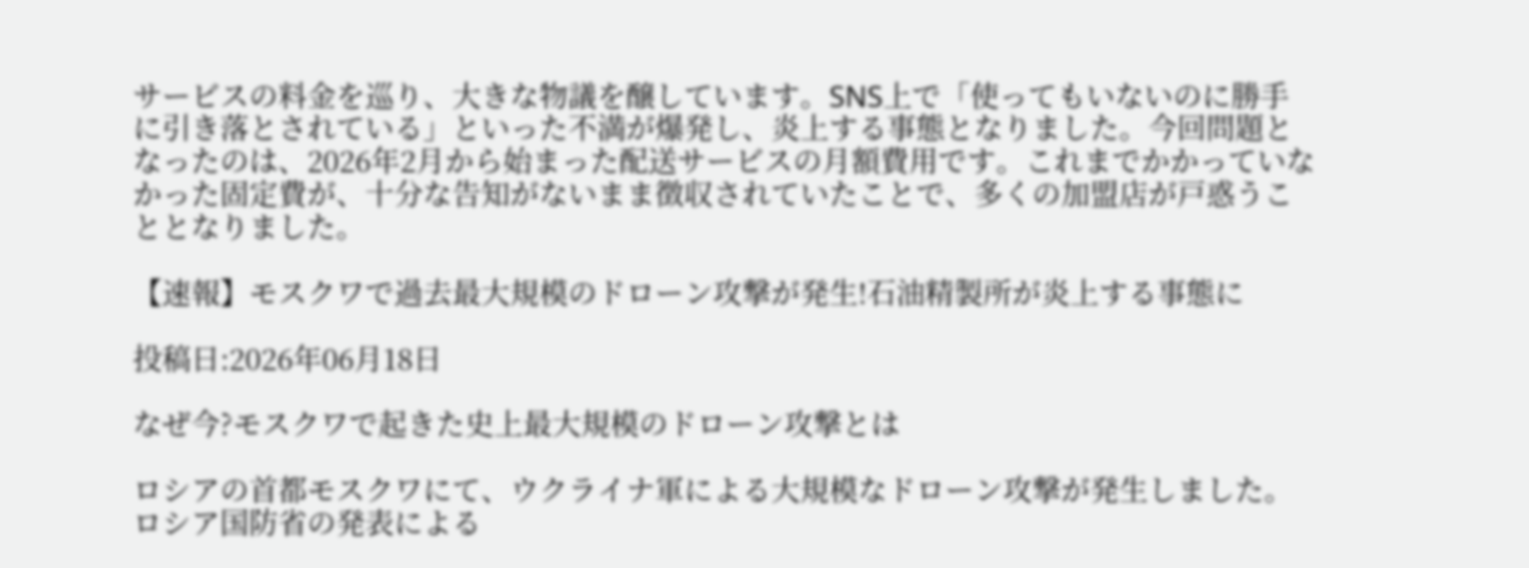サービスの料金を巡り、大きな物議を醸しています。SNS上で「使ってもいないのに勝手に引き落とされている」といった不満が爆発し、炎上する事態となりました。今回問題となったのは、2026年2月から始まった配送サービスの月額費用です。これまでかかっていなかった固定費が、十分な告知がないまま徴収されていたことで、多くの加盟店が戸惑うこととなりました。

【速報】モスクワで過去最大規模のドローン攻撃が発生!石油精製所が炎上する事態に

投稿日:2026年06月18日

なぜ今?モスクワで起きた史上最大規模のドローン攻撃とは

ロシアの首都モスクワにて、ウクライナ軍による大規模なドローン攻撃が発生しました。ロシア国防省の発表による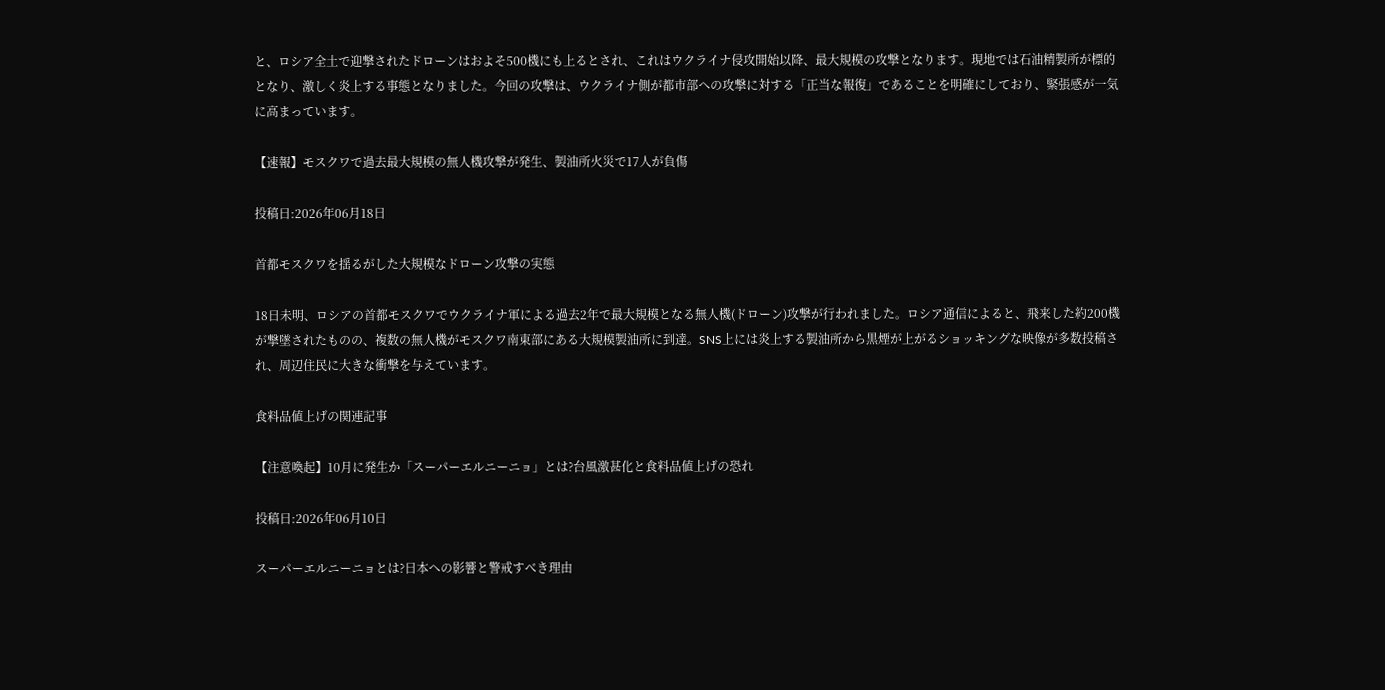と、ロシア全土で迎撃されたドローンはおよそ500機にも上るとされ、これはウクライナ侵攻開始以降、最大規模の攻撃となります。現地では石油精製所が標的となり、激しく炎上する事態となりました。今回の攻撃は、ウクライナ側が都市部への攻撃に対する「正当な報復」であることを明確にしており、緊張感が一気に高まっています。

【速報】モスクワで過去最大規模の無人機攻撃が発生、製油所火災で17人が負傷

投稿日:2026年06月18日

首都モスクワを揺るがした大規模なドローン攻撃の実態

18日未明、ロシアの首都モスクワでウクライナ軍による過去2年で最大規模となる無人機(ドローン)攻撃が行われました。ロシア通信によると、飛来した約200機が撃墜されたものの、複数の無人機がモスクワ南東部にある大規模製油所に到達。SNS上には炎上する製油所から黒煙が上がるショッキングな映像が多数投稿され、周辺住民に大きな衝撃を与えています。

食料品値上げの関連記事

【注意喚起】10月に発生か「スーパーエルニーニョ」とは?台風激甚化と食料品値上げの恐れ

投稿日:2026年06月10日

スーパーエルニーニョとは?日本への影響と警戒すべき理由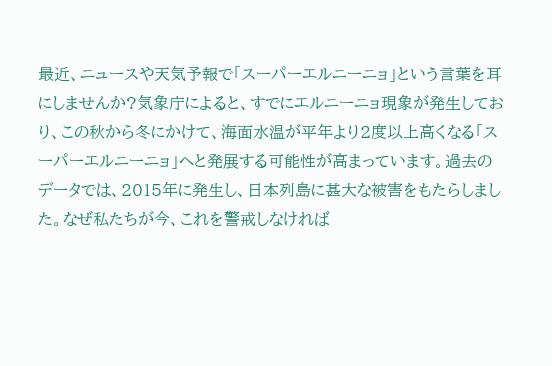最近、ニュースや天気予報で「スーパーエルニーニョ」という言葉を耳にしませんか?気象庁によると、すでにエルニーニョ現象が発生しており、この秋から冬にかけて、海面水温が平年より2度以上高くなる「スーパーエルニーニョ」へと発展する可能性が高まっています。過去のデータでは、2015年に発生し、日本列島に甚大な被害をもたらしました。なぜ私たちが今、これを警戒しなければ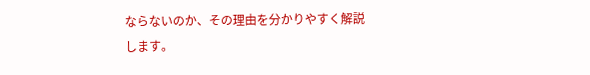ならないのか、その理由を分かりやすく解説します。